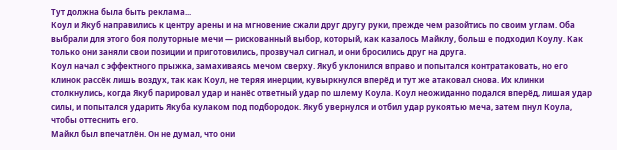Тут должна была быть реклама...
Коул и Якуб направились к центру арены и на мгновение сжали друг другу руки, прежде чем разойтись по своим углам. Оба выбрали для этого боя полуторные мечи — рискованный выбор, который, как казалось Майклу, больш е подходил Коулу. Как только они заняли свои позиции и приготовились, прозвучал сигнал, и они бросились друг на друга.
Коул начал с эффектного прыжка, замахиваясь мечом сверху. Якуб уклонился вправо и попытался контратаковать, но его клинок рассёк лишь воздух, так как Коул, не теряя инерции, кувыркнулся вперёд и тут же атаковал снова. Их клинки столкнулись, когда Якуб парировал удар и нанёс ответный удар по шлему Коула. Коул неожиданно подался вперёд, лишая удар силы, и попытался ударить Якуба кулаком под подбородок. Якуб увернулся и отбил удар рукоятью меча, затем пнул Коула, чтобы оттеснить его.
Майкл был впечатлён. Он не думал, что они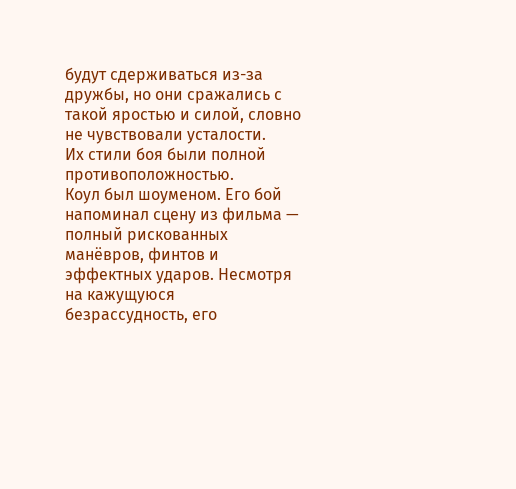будут сдерживаться из-за дружбы, но они сражались с такой яростью и силой, словно не чувствовали усталости.
Их стили боя были полной противоположностью.
Коул был шоуменом. Его бой напоминал сцену из фильма — полный рискованных манёвров, финтов и эффектных ударов. Несмотря на кажущуюся безрассудность, его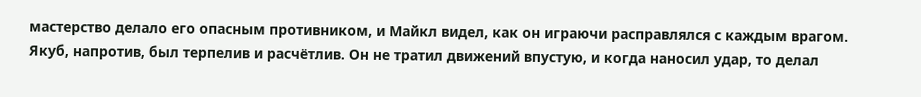мастерство делало его опасным противником, и Майкл видел, как он играючи расправлялся с каждым врагом. Якуб, напротив, был терпелив и расчётлив. Он не тратил движений впустую, и когда наносил удар, то делал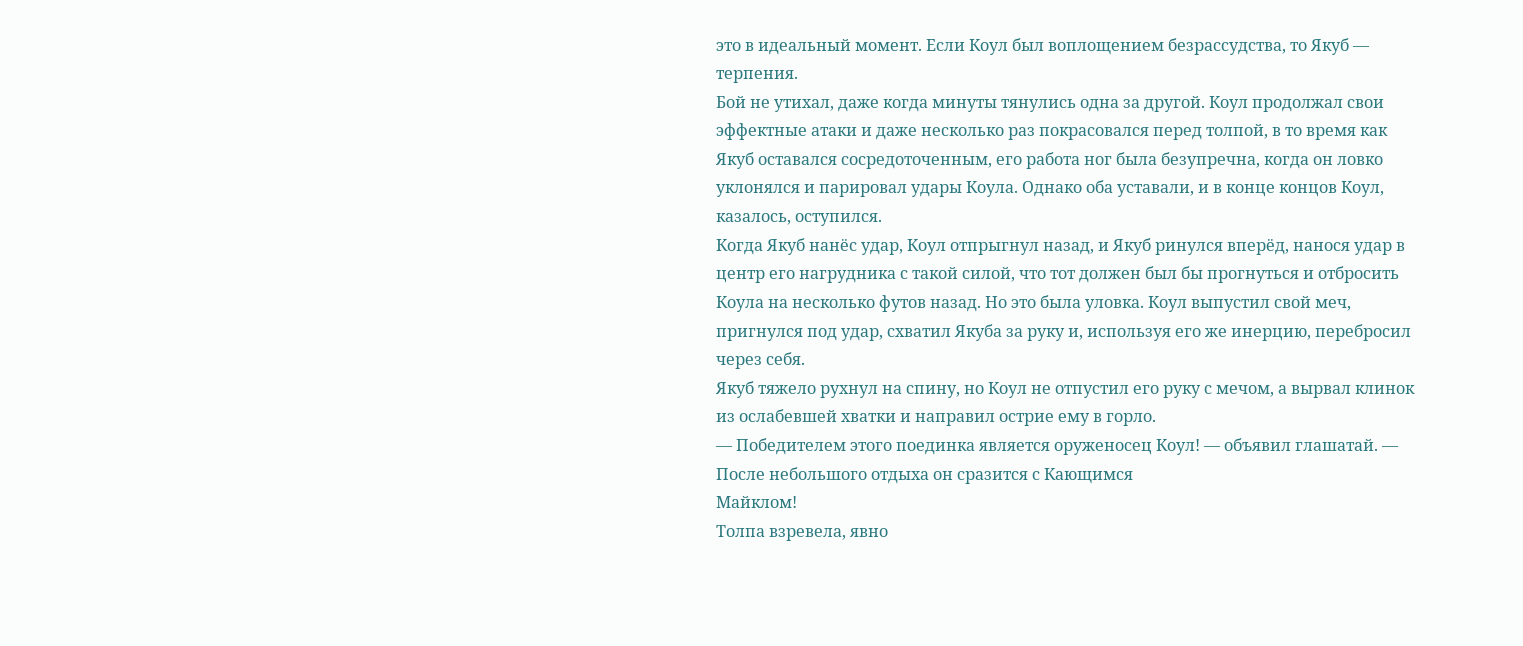это в идеальный момент. Если Коул был воплощением безрассудства, то Якуб — терпения.
Бой не утихал, даже когда минуты тянулись одна за другой. Коул продолжал свои эффектные атаки и даже несколько раз покрасовался перед толпой, в то время как Якуб оставался сосредоточенным, его работа ног была безупречна, когда он ловко уклонялся и парировал удары Коула. Однако оба уставали, и в конце концов Коул, казалось, оступился.
Когда Якуб нанёс удар, Коул отпрыгнул назад, и Якуб ринулся вперёд, нанося удар в центр его нагрудника с такой силой, что тот должен был бы прогнуться и отбросить Коула на несколько футов назад. Но это была уловка. Коул выпустил свой меч, пригнулся под удар, схватил Якуба за руку и, используя его же инерцию, перебросил через себя.
Якуб тяжело рухнул на спину, но Коул не отпустил его руку с мечом, а вырвал клинок из ослабевшей хватки и направил острие ему в горло.
— Победителем этого поединка является оруженосец Коул! — объявил глашатай. — После небольшого отдыха он сразится с Кающимся
Майклом!
Толпа взревела, явно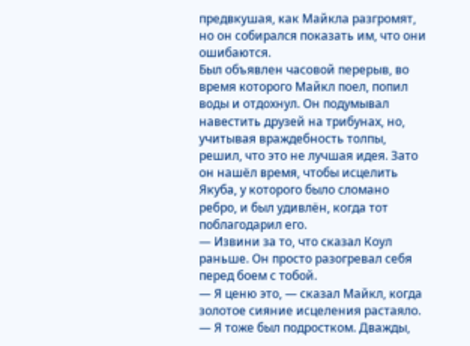предвкушая, как Майкла разгромят, но он собирался показать им, что они ошибаются.
Был объявлен часовой перерыв, во время которого Майкл поел, попил воды и отдохнул. Он подумывал навестить друзей на трибунах, но, учитывая враждебность толпы, решил, что это не лучшая идея. Зато он нашёл время, чтобы исцелить Якуба, у которого было сломано ребро, и был удивлён, когда тот поблагодарил его.
— Извини за то, что сказал Коул раньше. Он просто разогревал себя перед боем с тобой.
— Я ценю это, — сказал Майкл, когда золотое сияние исцеления растаяло. — Я тоже был подростком. Дважды,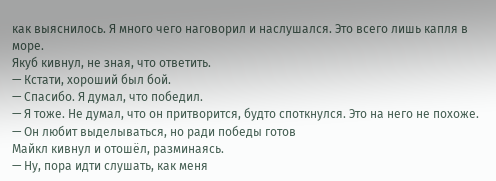как выяснилось. Я много чего наговорил и наслушался. Это всего лишь капля в море.
Якуб кивнул, не зная, что ответить.
— Кстати, хороший был бой.
— Спасибо. Я думал, что победил.
— Я тоже. Не думал, что он притворится, будто споткнулся. Это на него не похоже.
— Он любит выделываться, но ради победы готов
Майкл кивнул и отошёл, разминаясь.
— Ну, пора идти слушать, как меня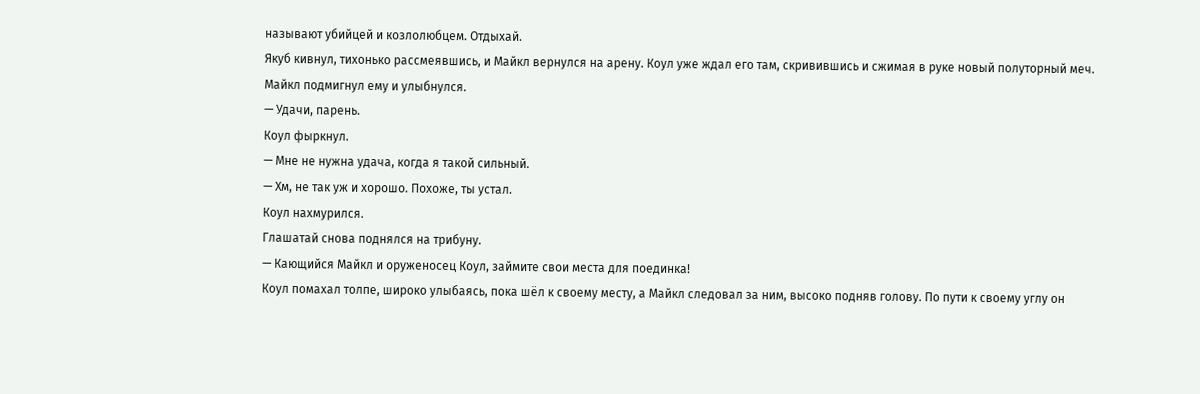называют убийцей и козлолюбцем. Отдыхай.
Якуб кивнул, тихонько рассмеявшись, и Майкл вернулся на арену. Коул уже ждал его там, скривившись и сжимая в руке новый полуторный меч.
Майкл подмигнул ему и улыбнулся.
— Удачи, парень.
Коул фыркнул.
— Мне не нужна удача, когда я такой сильный.
— Хм, не так уж и хорошо. Похоже, ты устал.
Коул нахмурился.
Глашатай снова поднялся на трибуну.
— Кающийся Майкл и оруженосец Коул, займите свои места для поединка!
Коул помахал толпе, широко улыбаясь, пока шёл к своему месту, а Майкл следовал за ним, высоко подняв голову. По пути к своему углу он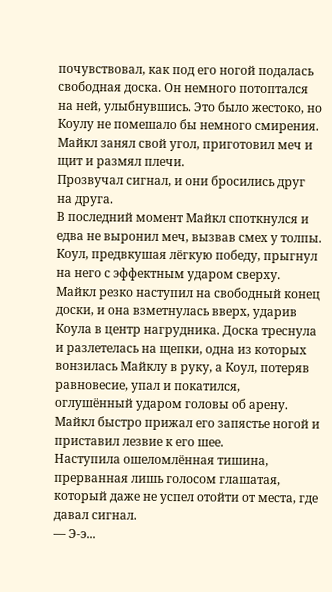почувствовал, как под его ногой подалась свободная доска. Он немного потоптался на ней, улыбнувшись. Это было жестоко, но Коулу не помешало бы немного смирения.
Майкл занял свой угол, приготовил меч и щит и размял плечи.
Прозвучал сигнал, и они бросились друг на друга.
В последний момент Майкл споткнулся и едва не выронил меч, вызвав смех у толпы.
Коул, предвкушая лёгкую победу, прыгнул на него с эффектным ударом сверху.
Майкл резко наступил на свободный конец доски, и она взметнулась вверх, ударив Коула в центр нагрудника. Доска треснула и разлетелась на щепки, одна из которых вонзилась Майклу в руку, а Коул, потеряв равновесие, упал и покатился, оглушённый ударом головы об арену. Майкл быстро прижал его запястье ногой и приставил лезвие к его шее.
Наступила ошеломлённая тишина, прерванная лишь голосом глашатая, который даже не успел отойти от места, где давал сигнал.
— Э-э...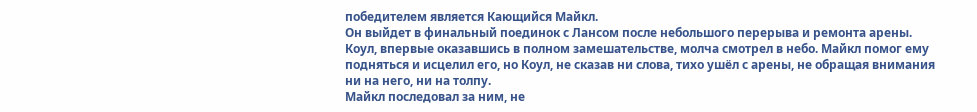победителем является Кающийся Майкл.
Он выйдет в финальный поединок с Лансом после небольшого перерыва и ремонта арены.
Коул, впервые оказавшись в полном замешательстве, молча смотрел в небо. Майкл помог ему подняться и исцелил его, но Коул, не сказав ни слова, тихо ушёл с арены, не обращая внимания ни на него, ни на толпу.
Майкл последовал за ним, не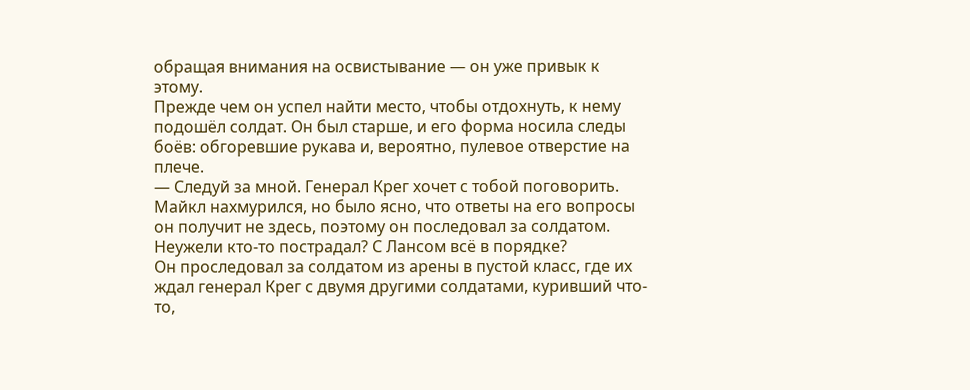обращая внимания на освистывание — он уже привык к этому.
Прежде чем он успел найти место, чтобы отдохнуть, к нему подошёл солдат. Он был старше, и его форма носила следы боёв: обгоревшие рукава и, вероятно, пулевое отверстие на плече.
— Следуй за мной. Генерал Крег хочет с тобой поговорить.
Майкл нахмурился, но было ясно, что ответы на его вопросы он получит не здесь, поэтому он последовал за солдатом. Неужели кто-то пострадал? С Лансом всё в порядке?
Он проследовал за солдатом из арены в пустой класс, где их ждал генерал Крег с двумя другими солдатами, куривший что-то,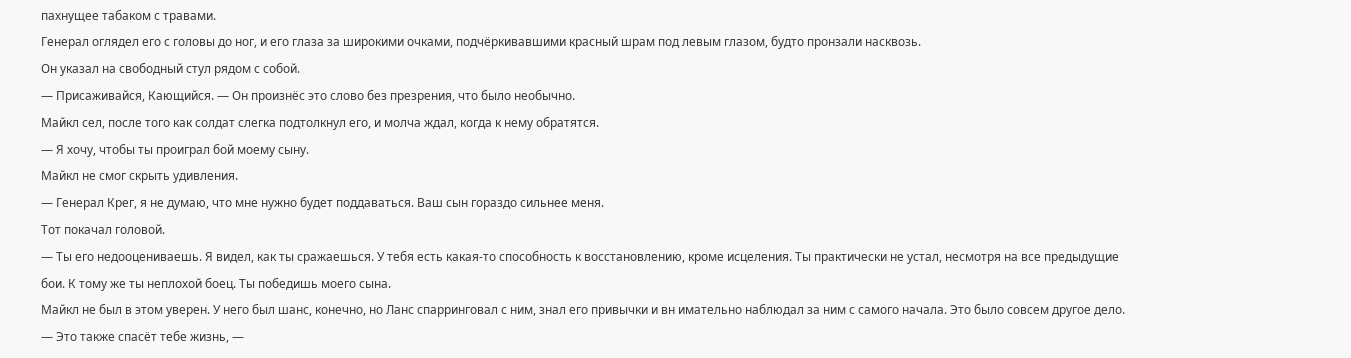пахнущее табаком с травами.
Генерал оглядел его с головы до ног, и его глаза за широкими очками, подчёркивавшими красный шрам под левым глазом, будто пронзали насквозь.
Он указал на свободный стул рядом с собой.
— Присаживайся, Кающийся. — Он произнёс это слово без презрения, что было необычно.
Майкл сел, после того как солдат слегка подтолкнул его, и молча ждал, когда к нему обратятся.
— Я хочу, чтобы ты проиграл бой моему сыну.
Майкл не смог скрыть удивления.
— Генерал Крег, я не думаю, что мне нужно будет поддаваться. Ваш сын гораздо сильнее меня.
Тот покачал головой.
— Ты его недооцениваешь. Я видел, как ты сражаешься. У тебя есть какая-то способность к восстановлению, кроме исцеления. Ты практически не устал, несмотря на все предыдущие бои. К тому же ты неплохой боец. Ты победишь моего сына.
Майкл не был в этом уверен. У него был шанс, конечно, но Ланс спарринговал с ним, знал его привычки и вн имательно наблюдал за ним с самого начала. Это было совсем другое дело.
— Это также спасёт тебе жизнь, —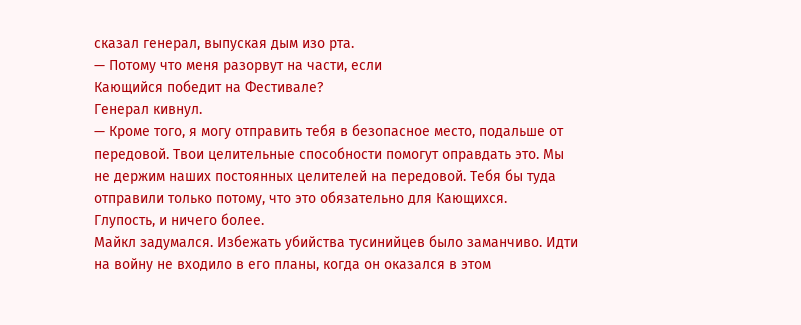сказал генерал, выпуская дым изо рта.
— Потому что меня разорвут на части, если
Кающийся победит на Фестивале?
Генерал кивнул.
— Кроме того, я могу отправить тебя в безопасное место, подальше от передовой. Твои целительные способности помогут оправдать это. Мы не держим наших постоянных целителей на передовой. Тебя бы туда отправили только потому, что это обязательно для Кающихся.
Глупость, и ничего более.
Майкл задумался. Избежать убийства тусинийцев было заманчиво. Идти на войну не входило в его планы, когда он оказался в этом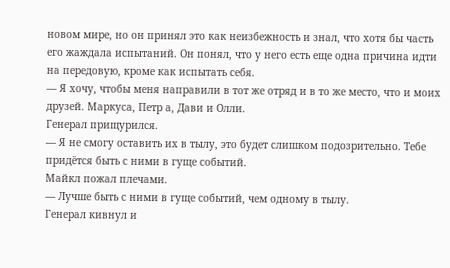новом мире, но он принял это как неизбежность и знал, что хотя бы часть его жаждала испытаний. Он понял, что у него есть еще одна причина идти на передовую, кроме как испытать себя.
— Я хочу, чтобы меня направили в тот же отряд и в то же место, что и моих друзей. Маркуса, Петр а, Дави и Олли.
Генерал прищурился.
— Я не смогу оставить их в тылу, это будет слишком подозрительно. Тебе придётся быть с ними в гуще событий.
Майкл пожал плечами.
— Лучше быть с ними в гуще событий, чем одному в тылу.
Генерал кивнул и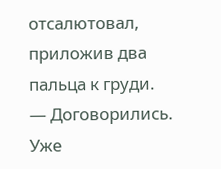отсалютовал, приложив два пальца к груди.
— Договорились.
Уже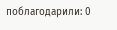поблагодарили: 0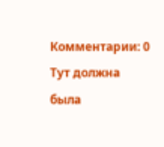Комментарии: 0
Тут должна была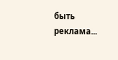быть реклама...